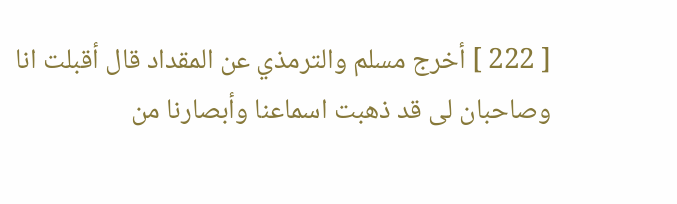[ 222 ] أخرج مسلم والترمذي عن المقداد قال أقبلت انا وصاحبان لى قد ذهبت اسماعنا وأبصارنا من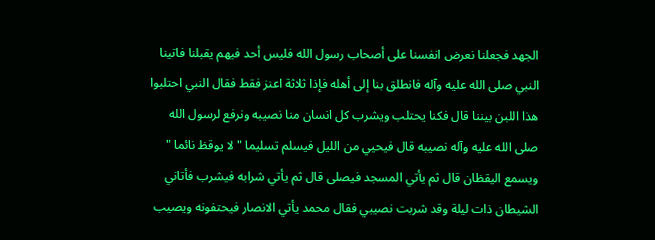الجهد فجعلنا نعرض انفسنا على أصحاب رسول الله فليس أحد فيهم يقبلنا فاتينا النبي صلى الله عليه وآله فانطلق بنا إلى أهله فإذا ثلاثة اعنز فقط فقال النبي احتلبوا هذا اللبن بيننا قال فكنا يحتلب ويشرب كل انسان منا نصيبه ونرفع لرسول الله صلى الله عليه وآله نصيبه قال فيحيي من الليل فيسلم تسليما " لا يوقظ نائما " ويسمع اليقظان قال ثم يأتي المسجد فيصلى قال ثم يأتي شرابه فيشرب فأتاني الشيطان ذات ليلة وقد شربت نصيبي فقال محمد يأتي الانصار فيحتفونه ويصيب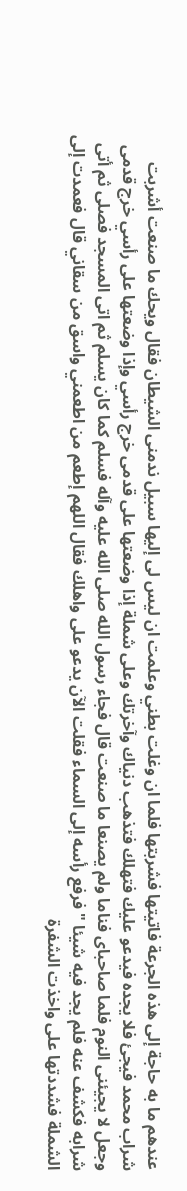عندهم ما به حاجة إلى هذه الجرعة فاتيتها فشربتها فلما ان وغلت بطني وعلمت ان ليس لى إليها سبيل ندمنى الشيطان فقال ويحك ما صنعت أشربت شراب محمد فيجئ فلا يجده فيدعو عليك فتهلك فتذهب دنياك وآخرتك وعلى شملة إذا وضعتها على قدمى خرج رأسي وإذا وضعتها على رأسي خرج قدمى وجعل لا يجيئنى النوم فلما صاحباى فناما ولم يصنعا ما صنعت قال فجاء رسول الله صلى الله عليه وآله فسلم كما كان يسلم ثم اتى المسجد فصلى ثم أتى شرابه فكشف عنه فلم يجد فيه شيئا " فرفع رأسه إلى السماء فقلت الآن يدعو على واهلك فقال اللهم إطعم من اطعمني واسق من سقاني قال فعمدت إلى الشملة فشددتها على واخذت الشفرة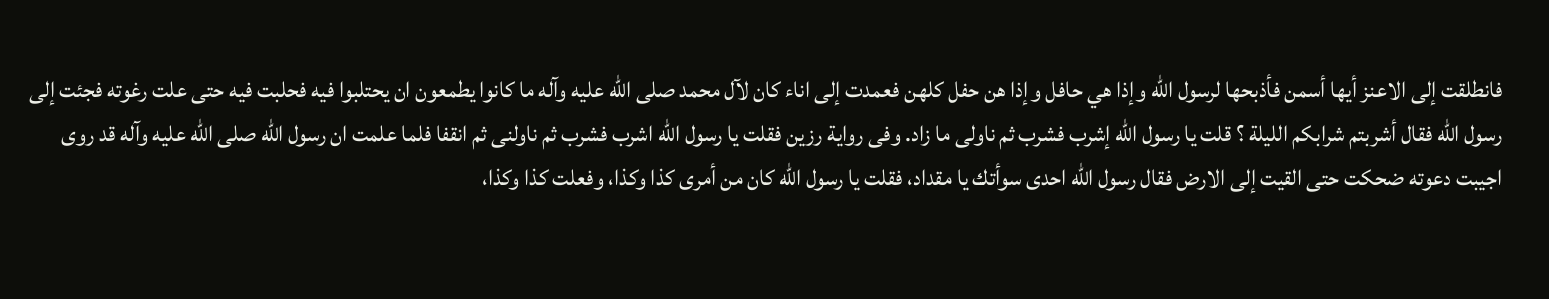فانطلقت إلى الاعنز أيها أسمن فأذبحها لرسول الله وإذا هي حافل وإذا هن حفل كلهن فعمدت إلى اناء كان لآل محمد صلى الله عليه وآله ما كانوا يطمعون ان يحتلبوا فيه فحلبت فيه حتى علت رغوته فجئت إلى رسول الله فقال أشربتم شرابكم الليلة ؟ قلت يا رسول الله إشرب فشرب ثم ناولى ما زاد. وفى رواية رزين فقلت يا رسول الله اشرب فشرب ثم ناولنى ثم انقفا فلما علمت ان رسول الله صلى الله عليه وآله قد روى اجيبت دعوته ضحكت حتى القيت إلى الارض فقال رسول الله احدى سوأتك يا مقداد، فقلت يا رسول الله كان من أمرى كذا وكذا، وفعلت كذا وكذا،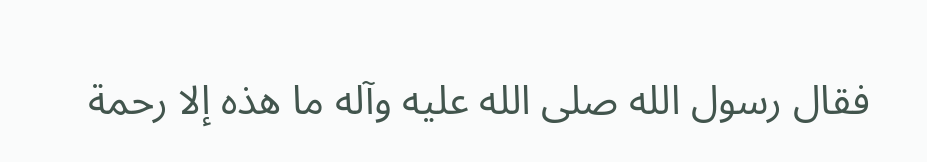فقال رسول الله صلى الله عليه وآله ما هذه إلا رحمة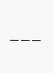___